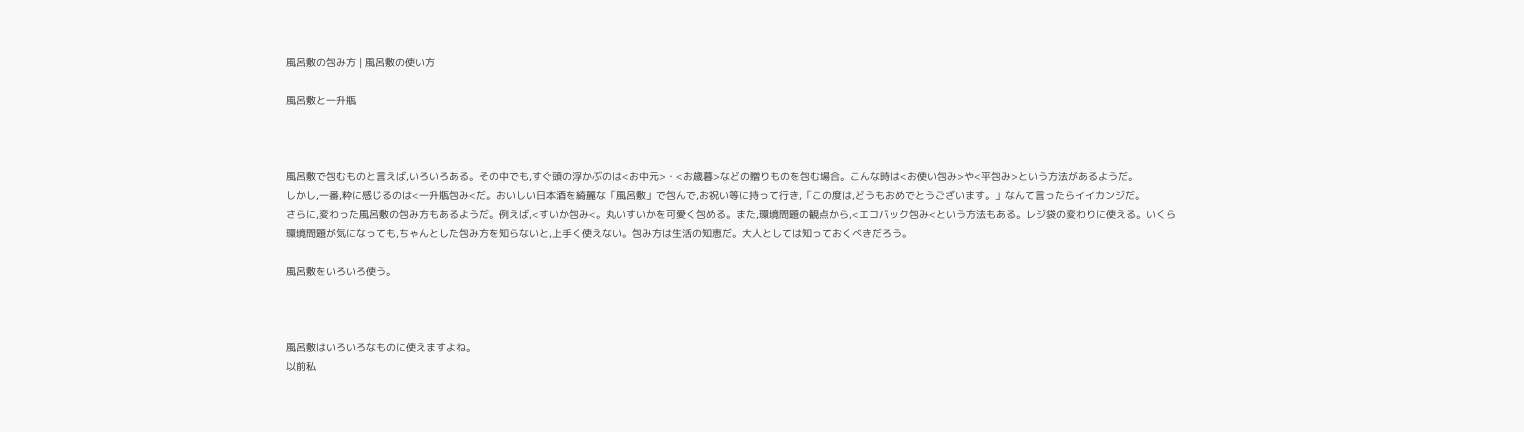風呂敷の包み方 | 風呂敷の使い方

風呂敷と一升瓶



風呂敷で包むものと言えば,いろいろある。その中でも,すぐ頭の浮かぶのは<お中元>・<お歳暮>などの贈りものを包む場合。こんな時は<お使い包み>や<平包み>という方法があるようだ。
しかし,一番,粋に感じるのは<一升瓶包み<だ。おいしい日本酒を綺麗な「風呂敷」で包んで,お祝い等に持って行き,「この度は,どうもおめでとうございます。」なんて言ったらイイカンジだ。
さらに,変わった風呂敷の包み方もあるようだ。例えば,<すいか包み<。丸いすいかを可愛く包める。また,環境問題の観点から,<エコバック包み<という方法もある。レジ袋の変わりに使える。いくら環境問題が気になっても,ちゃんとした包み方を知らないと,上手く使えない。包み方は生活の知恵だ。大人としては知っておくべきだろう。

風呂敷をいろいろ使う。



風呂敷はいろいろなものに使えますよね。
以前私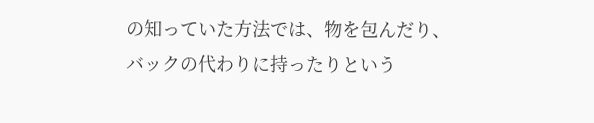の知っていた方法では、物を包んだり、バックの代わりに持ったりという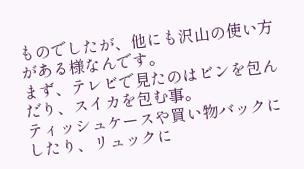ものでしたが、他にも沢山の使い方がある様なんです。
まず、テレビで見たのはビンを包んだり、スイカを包む事。
ティッシュケースや買い物バックにしたり、リュックに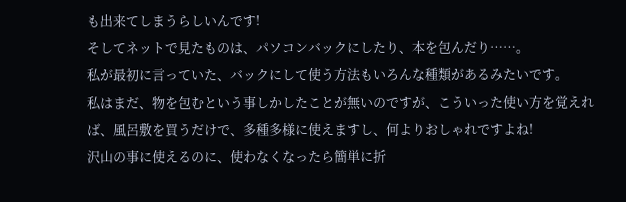も出来てしまうらしいんです!
そしてネットで見たものは、パソコンバックにしたり、本を包んだり……。
私が最初に言っていた、バックにして使う方法もいろんな種類があるみたいです。
私はまだ、物を包むという事しかしたことが無いのですが、こういった使い方を覚えれば、風呂敷を買うだけで、多種多様に使えますし、何よりおしゃれですよね!
沢山の事に使えるのに、使わなくなったら簡単に折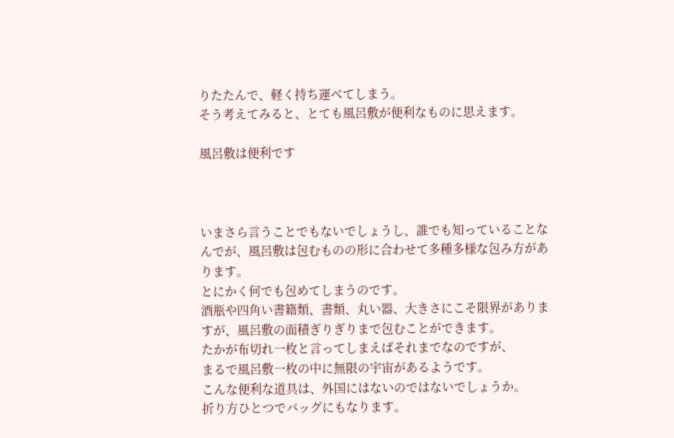りたたんで、軽く持ち運べてしまう。
そう考えてみると、とても風呂敷が便利なものに思えます。

風呂敷は便利です



いまさら言うことでもないでしょうし、誰でも知っていることなんでが、風呂敷は包むものの形に合わせて多種多様な包み方があります。
とにかく何でも包めてしまうのです。
酒瓶や四角い書籍類、書類、丸い器、大きさにこそ限界がありますが、風呂敷の面積ぎりぎりまで包むことができます。
たかが布切れ一枚と言ってしまえばそれまでなのですが、
まるで風呂敷一枚の中に無限の宇宙があるようです。
こんな便利な道具は、外国にはないのではないでしょうか。
折り方ひとつでバッグにもなります。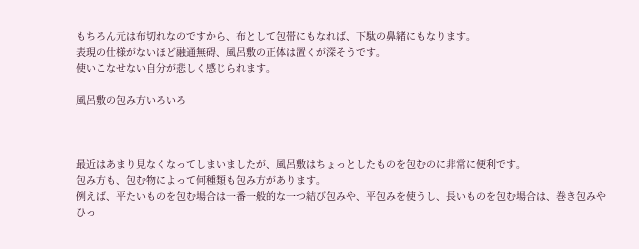もちろん元は布切れなのですから、布として包帯にもなれば、下駄の鼻緒にもなります。
表現の仕様がないほど融通無碍、風呂敷の正体は置くが深そうです。
使いこなせない自分が悲しく感じられます。

風呂敷の包み方いろいろ



最近はあまり見なくなってしまいましたが、風呂敷はちょっとしたものを包むのに非常に便利です。
包み方も、包む物によって何種類も包み方があります。
例えば、平たいものを包む場合は一番一般的な一つ結び包みや、平包みを使うし、長いものを包む場合は、巻き包みやひっ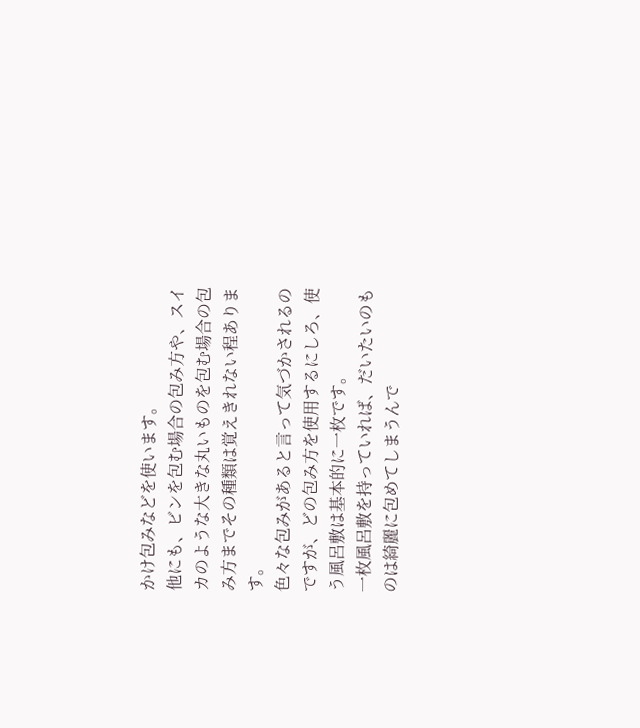かけ包みなどを使います。
他にも、ビンを包む場合の包み方や、スイカのような大きな丸いものを包む場合の包み方までその種類は覚えきれない程あります。
色々な包みがあると言って気づかされるのですが、どの包み方を使用するにしろ、使う風呂敷は基本的に一枚です。
一枚風呂敷を持っていれば、だいたいのものは綺麗に包めてしまうんで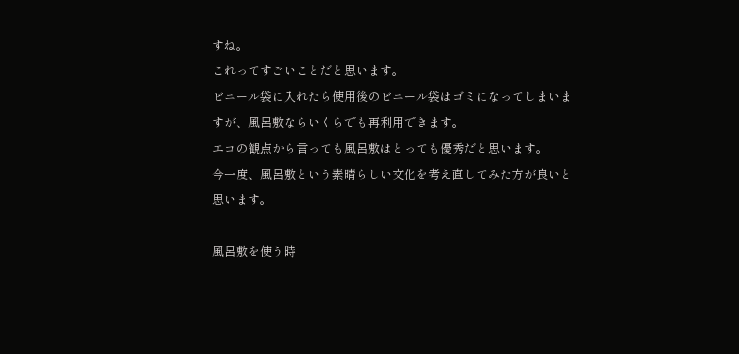すね。
これってすごいことだと思います。
ビニール袋に入れたら使用後のビニール袋はゴミになってしまいますが、風呂敷ならいくらでも再利用できます。
エコの観点から言っても風呂敷はとっても優秀だと思います。
今一度、風呂敷という素晴らしい文化を考え直してみた方が良いと思います。

風呂敷を使う時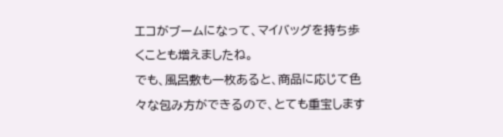エコがブームになって、マイバッグを持ち歩くことも増えましたね。
でも、風呂敷も一枚あると、商品に応じて色々な包み方ができるので、とても重宝します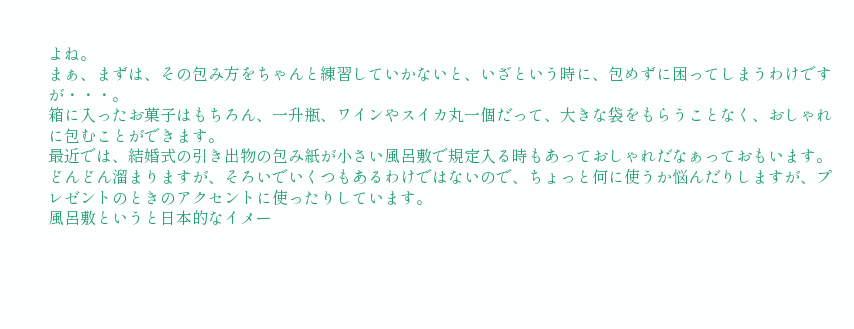よね。
まぁ、まずは、その包み方をちゃんと練習していかないと、いざという時に、包めずに困ってしまうわけですが・・・。
箱に入ったお菓子はもちろん、一升瓶、ワインやスイカ丸一個だって、大きな袋をもらうことなく、おしゃれに包むことができます。
最近では、結婚式の引き出物の包み紙が小さい風呂敷で規定入る時もあっておしゃれだなぁっておもいます。
どんどん溜まりますが、そろいでいくつもあるわけではないので、ちょっと何に使うか悩んだりしますが、プレゼントのときのアクセントに使ったりしています。
風呂敷というと日本的なイメー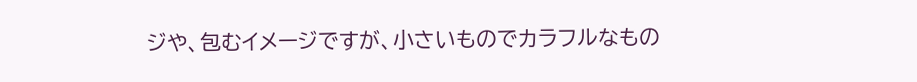ジや、包むイメージですが、小さいものでカラフルなもの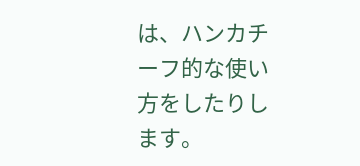は、ハンカチーフ的な使い方をしたりします。